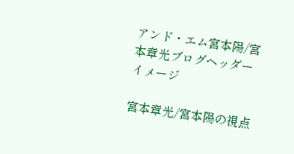アンド・エム宮本陽/宮本章光ブログヘッダーイメージ

宮本章光/宮本陽の視点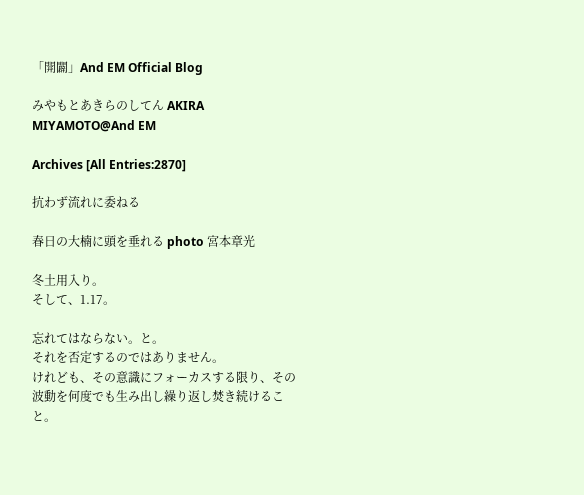「開闢」And EM Official Blog

みやもとあきらのしてん AKIRA MIYAMOTO@And EM

Archives [All Entries:2870]

抗わず流れに委ねる

春日の大楠に頭を垂れる photo 宮本章光

冬土用入り。
そして、1.17。

忘れてはならない。と。
それを否定するのではありません。
けれども、その意識にフォーカスする限り、その波動を何度でも生み出し繰り返し焚き続けること。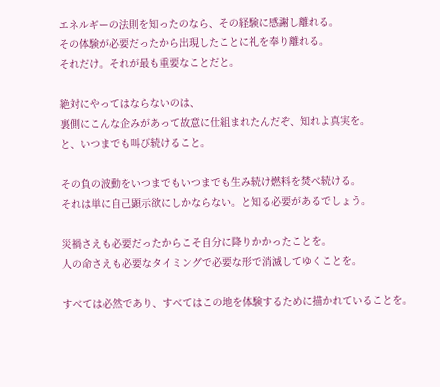エネルギーの法則を知ったのなら、その経験に感謝し離れる。
その体験が必要だったから出現したことに礼を奉り離れる。
それだけ。それが最も重要なことだと。

絶対にやってはならないのは、
裏側にこんな企みがあって故意に仕組まれたんだぞ、知れよ真実を。
と、いつまでも叫び続けること。

その負の波動をいつまでもいつまでも生み続け燃料を焚べ続ける。
それは単に自己顕示欲にしかならない。と知る必要があるでしょう。

災禍さえも必要だったからこそ自分に降りかかったことを。
人の命さえも必要なタイミングで必要な形で消滅してゆくことを。

すべては必然であり、すべてはこの地を体験するために描かれていることを。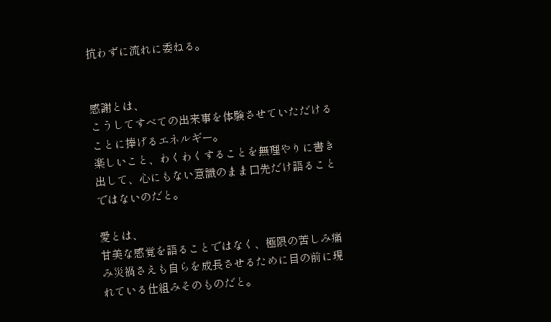抗わずに流れに委ねる。


感謝とは、
こうしてすべての出来事を体験させていただけることに捧げるエネルギー。
楽しいこと、わくわくすることを無理やりに書き出して、心にもない意識のまま口先だけ語ることではないのだと。

愛とは、
甘美な感覚を語ることではなく、極限の苦しみ痛み災禍さえも自らを成長させるために目の前に現れている仕組みそのものだと。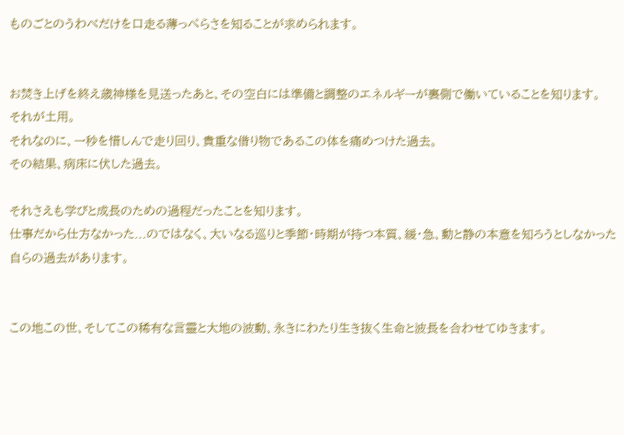ものごとのうわべだけを口走る薄っぺらさを知ることが求められます。


お焚き上げを終え歳神様を見送ったあと、その空白には準備と調整のエネルギーが裏側で働いていることを知ります。
それが土用。
それなのに、一秒を惜しんで走り回り、貴重な借り物であるこの体を痛めつけた過去。
その結果、病床に伏した過去。

それさえも学びと成長のための過程だったことを知ります。
仕事だから仕方なかった...のではなく、大いなる巡りと季節・時期が持つ本質、緩・急、動と静の本意を知ろうとしなかった自らの過去があります。


この地この世、そしてこの稀有な言靈と大地の波動、永きにわたり生き抜く生命と波長を合わせてゆきます。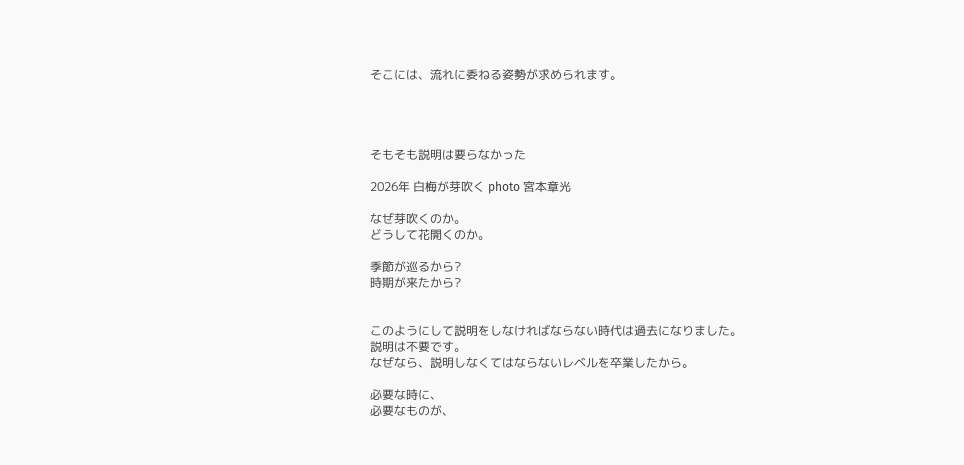そこには、流れに委ねる姿勢が求められます。




そもそも説明は要らなかった

2026年 白梅が芽吹く photo 宮本章光

なぜ芽吹くのか。
どうして花開くのか。

季節が巡るから?
時期が来たから?


このようにして説明をしなければならない時代は過去になりました。
説明は不要です。
なぜなら、説明しなくてはならないレベルを卒業したから。

必要な時に、
必要なものが、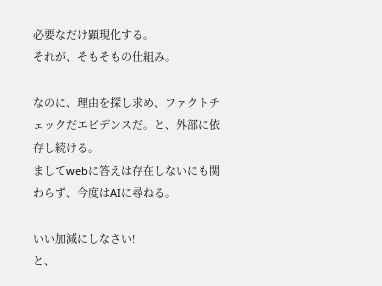必要なだけ顕現化する。
それが、そもそもの仕組み。

なのに、理由を探し求め、ファクトチェックだエビデンスだ。と、外部に依存し続ける。
ましてwebに答えは存在しないにも関わらず、今度はAIに尋ねる。

いい加減にしなさい!
と、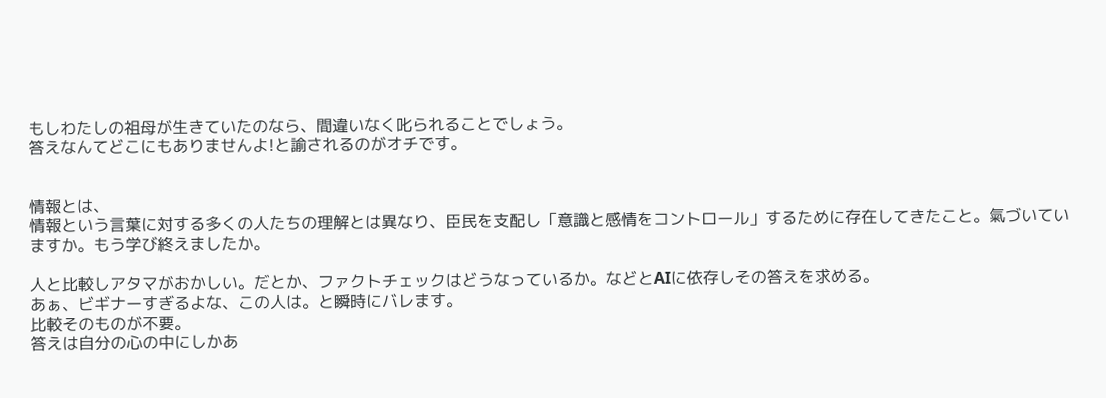もしわたしの祖母が生きていたのなら、間違いなく叱られることでしょう。
答えなんてどこにもありませんよ!と諭されるのがオチです。


情報とは、
情報という言葉に対する多くの人たちの理解とは異なり、臣民を支配し「意識と感情をコントロール」するために存在してきたこと。氣づいていますか。もう学び終えましたか。

人と比較しアタマがおかしい。だとか、ファクトチェックはどうなっているか。などとAIに依存しその答えを求める。
あぁ、ビギナーすぎるよな、この人は。と瞬時にバレます。
比較そのものが不要。
答えは自分の心の中にしかあ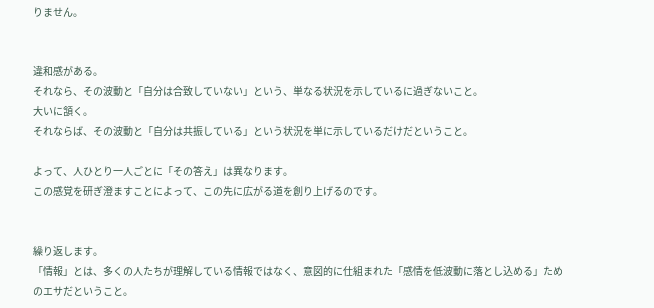りません。


違和感がある。
それなら、その波動と「自分は合致していない」という、単なる状況を示しているに過ぎないこと。
大いに頷く。
それならば、その波動と「自分は共振している」という状況を単に示しているだけだということ。

よって、人ひとり一人ごとに「その答え」は異なります。
この感覚を研ぎ澄ますことによって、この先に広がる道を創り上げるのです。


繰り返します。
「情報」とは、多くの人たちが理解している情報ではなく、意図的に仕組まれた「感情を低波動に落とし込める」ためのエサだということ。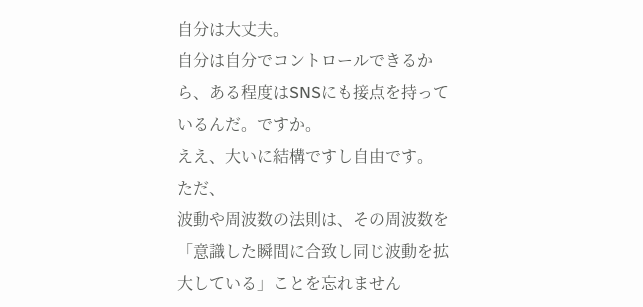自分は大丈夫。
自分は自分でコントロールできるから、ある程度はSNSにも接点を持っているんだ。ですか。
ええ、大いに結構ですし自由です。
ただ、
波動や周波数の法則は、その周波数を「意識した瞬間に合致し同じ波動を拡大している」ことを忘れません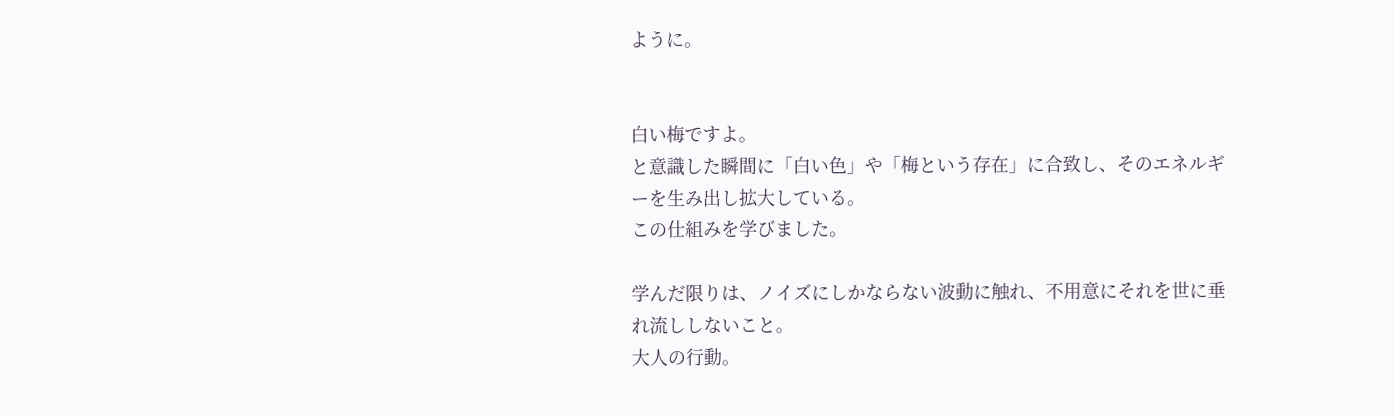ように。


白い梅ですよ。
と意識した瞬間に「白い色」や「梅という存在」に合致し、そのエネルギーを生み出し拡大している。
この仕組みを学びました。

学んだ限りは、ノイズにしかならない波動に触れ、不用意にそれを世に垂れ流ししないこと。
大人の行動。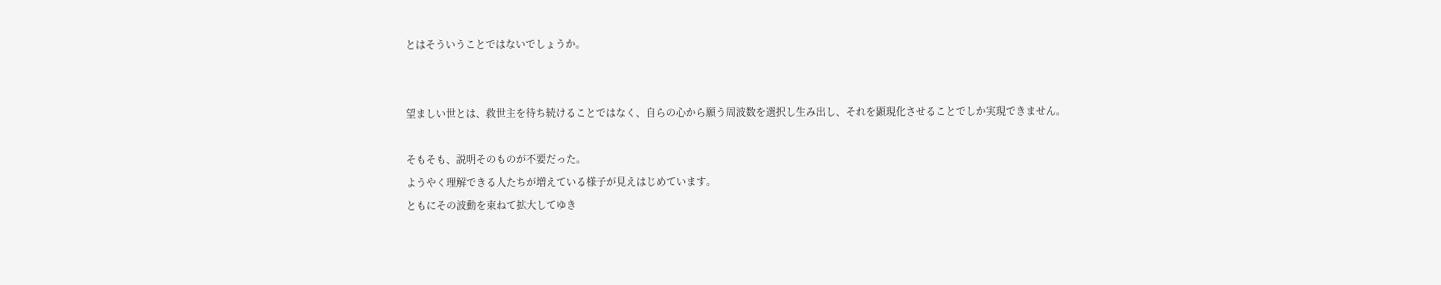とはそういうことではないでしょうか。


望ましい世とは、救世主を待ち続けることではなく、自らの心から願う周波数を選択し生み出し、それを顕現化させることでしか実現できません。

そもそも、説明そのものが不要だった。
ようやく理解できる人たちが増えている様子が見えはじめています。
ともにその波動を束ねて拡大してゆき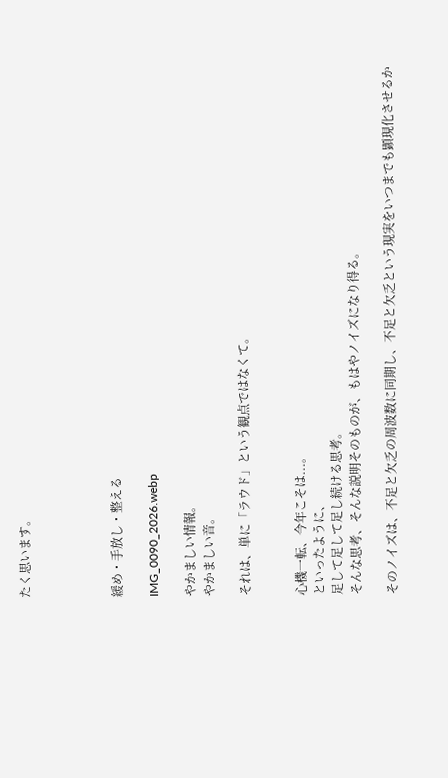たく思います。




緩め・手放し・整える

IMG_0090_2026.webp

やかましい情報。
やかましい音。

それは、単に「ラウド」という観点ではなくて。


心機一転、今年こそは...。
といったように、
足して足して足し続ける思考。
そんな思考、そんな説明そのものが、もはやノイズになり得る。

そのノイズは、不足と欠乏の周波数に同期し、不足と欠乏という現実をいつまでも顕現化させるか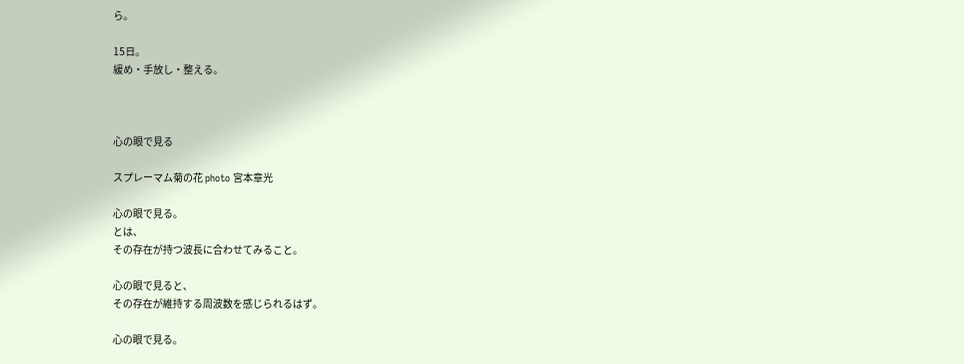ら。

15日。
緩め・手放し・整える。



心の眼で見る

スプレーマム菊の花 photo 宮本章光

心の眼で見る。
とは、
その存在が持つ波長に合わせてみること。

心の眼で見ると、
その存在が維持する周波数を感じられるはず。

心の眼で見る。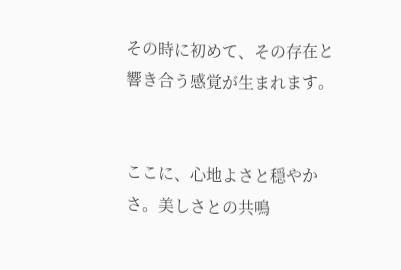その時に初めて、その存在と響き合う感覚が生まれます。


ここに、心地よさと穏やかさ。美しさとの共鳴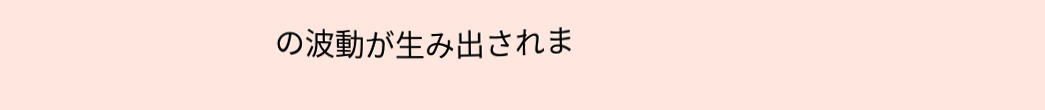の波動が生み出されま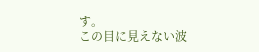す。
この目に見えない波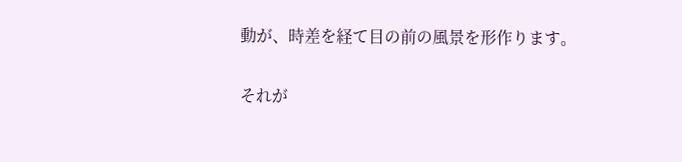動が、時差を経て目の前の風景を形作ります。

それが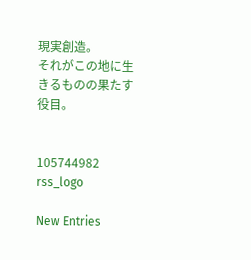現実創造。
それがこの地に生きるものの果たす役目。


105744982
rss_logo

New Entries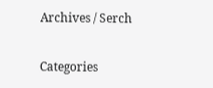Archives / Serch

Categories